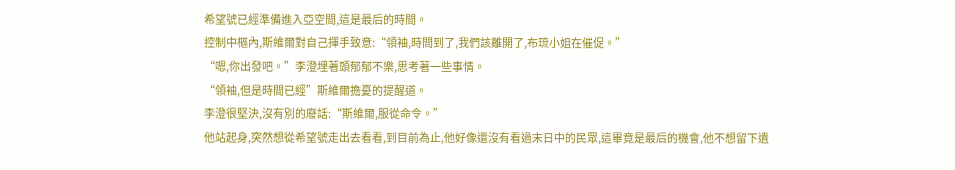希望號已經準備進入亞空間,這是最后的時間。
控制中樞內,斯維爾對自己揮手致意:“領袖,時間到了,我們該離開了,布琉小姐在催促。”
“嗯,你出發吧。”李澄埋著頭郁郁不樂,思考著一些事情。
“領袖,但是時間已經”斯維爾擔憂的提醒道。
李澄很堅決,沒有別的廢話:“斯維爾,服從命令。”
他站起身,突然想從希望號走出去看看,到目前為止,他好像還沒有看過末日中的民眾,這畢竟是最后的機會,他不想留下遺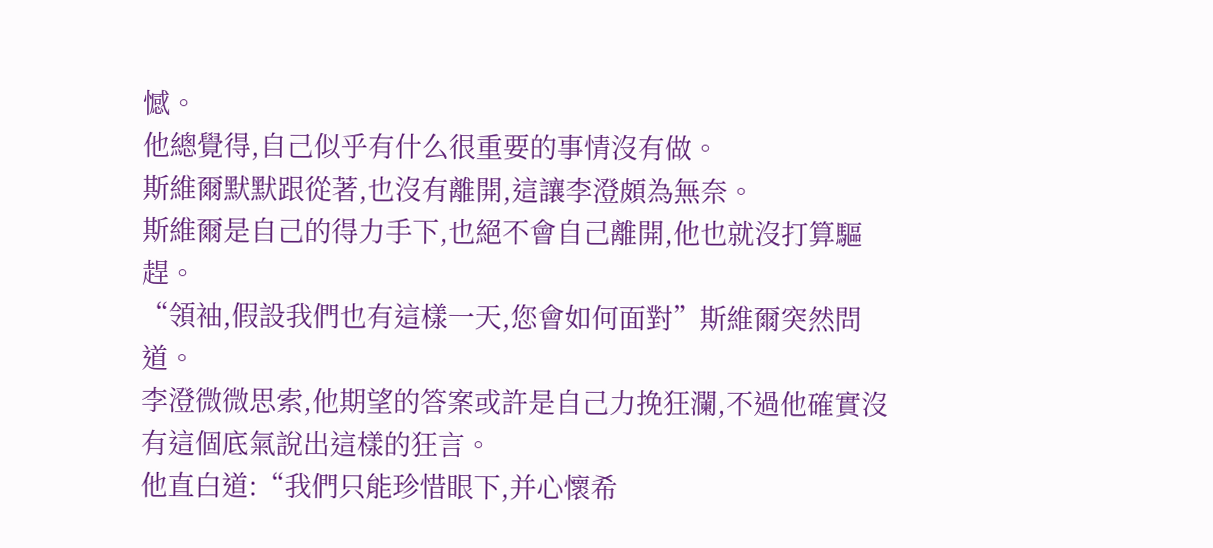憾。
他總覺得,自己似乎有什么很重要的事情沒有做。
斯維爾默默跟從著,也沒有離開,這讓李澄頗為無奈。
斯維爾是自己的得力手下,也絕不會自己離開,他也就沒打算驅趕。
“領袖,假設我們也有這樣一天,您會如何面對”斯維爾突然問道。
李澄微微思索,他期望的答案或許是自己力挽狂瀾,不過他確實沒有這個底氣說出這樣的狂言。
他直白道:“我們只能珍惜眼下,并心懷希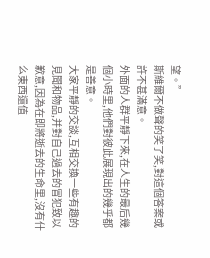望。”
斯維爾不做聲的笑了笑,對這個答案或許不甚滿意。
外面的人群平靜下來,在人生的最后幾個小時里,他們對彼此展現出的幾乎都是善意。
大家平靜的交談,互相交換一些有趣的見聞和物品,并對自己過去的冒犯致以歉意,因為在即將逝去的生命里,沒有什么東西還值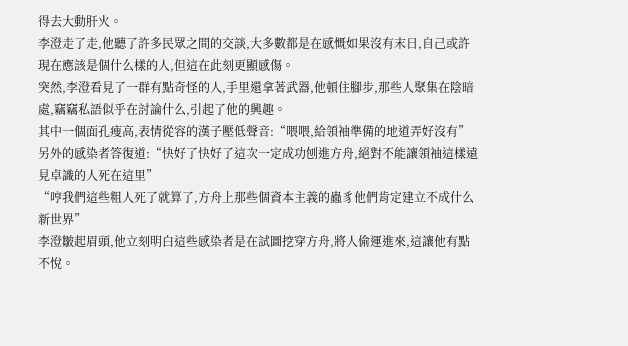得去大動肝火。
李澄走了走,他聽了許多民眾之間的交談,大多數都是在感慨如果沒有末日,自己或許現在應該是個什么樣的人,但這在此刻更顯感傷。
突然,李澄看見了一群有點奇怪的人,手里還拿著武器,他頓住腳步,那些人聚集在陰暗處,竊竊私語似乎在討論什么,引起了他的興趣。
其中一個面孔瘦高,表情從容的漢子壓低聲音:“喂喂,給領袖準備的地道弄好沒有”
另外的感染者答復道:“快好了快好了這次一定成功刨進方舟,絕對不能讓領袖這樣遠見卓識的人死在這里”
“哼我們這些粗人死了就算了,方舟上那些個資本主義的蟲豸他們肯定建立不成什么新世界”
李澄皺起眉頭,他立刻明白這些感染者是在試圖挖穿方舟,將人偷運進來,這讓他有點不悅。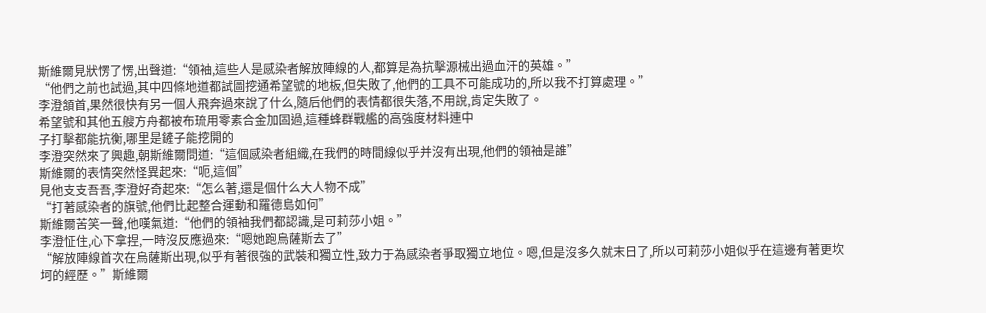斯維爾見狀愣了愣,出聲道:“領袖,這些人是感染者解放陣線的人,都算是為抗擊源械出過血汗的英雄。”
“他們之前也試過,其中四條地道都試圖挖通希望號的地板,但失敗了,他們的工具不可能成功的,所以我不打算處理。”
李澄頷首,果然很快有另一個人飛奔過來說了什么,隨后他們的表情都很失落,不用說,肯定失敗了。
希望號和其他五艘方舟都被布琉用零素合金加固過,這種蜂群戰艦的高強度材料連中
子打擊都能抗衡,哪里是鏟子能挖開的
李澄突然來了興趣,朝斯維爾問道:“這個感染者組織,在我們的時間線似乎并沒有出現,他們的領袖是誰”
斯維爾的表情突然怪異起來:“呃,這個”
見他支支吾吾,李澄好奇起來:“怎么著,還是個什么大人物不成”
“打著感染者的旗號,他們比起整合運動和羅德島如何”
斯維爾苦笑一聲,他嘆氣道:“他們的領袖我們都認識,是可莉莎小姐。”
李澄怔住,心下拿捏,一時沒反應過來:“嗯她跑烏薩斯去了”
“解放陣線首次在烏薩斯出現,似乎有著很強的武裝和獨立性,致力于為感染者爭取獨立地位。嗯,但是沒多久就末日了,所以可莉莎小姐似乎在這邊有著更坎坷的經歷。”斯維爾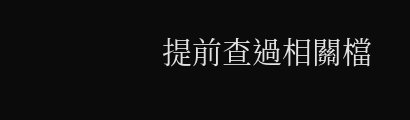提前查過相關檔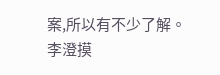案,所以有不少了解。
李澄摸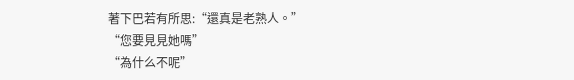著下巴若有所思:“還真是老熟人。”
“您要見見她嗎”
“為什么不呢”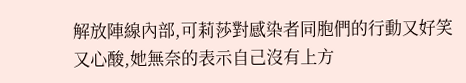解放陣線內部,可莉莎對感染者同胞們的行動又好笑又心酸,她無奈的表示自己沒有上方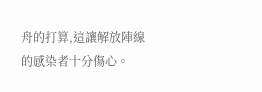舟的打算,這讓解放陣線的感染者十分傷心。